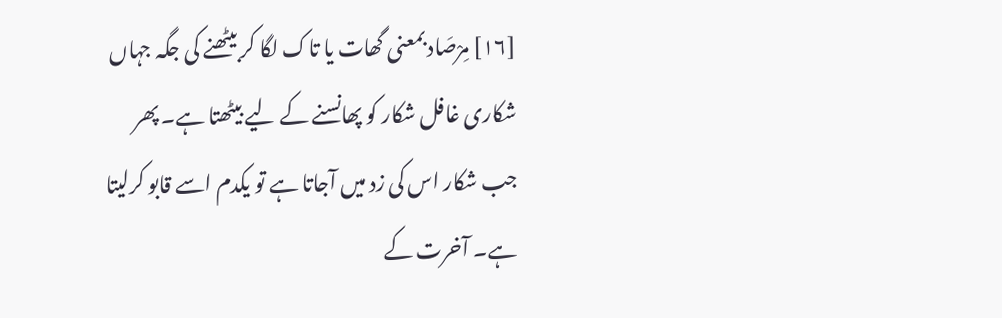[١٦] مِرْصَاد بمعنی گھات یا تاک لگا کر بیٹھنے کی جگہ جہاں شکاری غافل شکار کو پھانسنے کے لیے بیٹھتا ہے۔ پھر جب شکار اس کی زد میں آجاتا ہے تو یکدم اسے قابو کرلیتا ہے۔ آخرت کے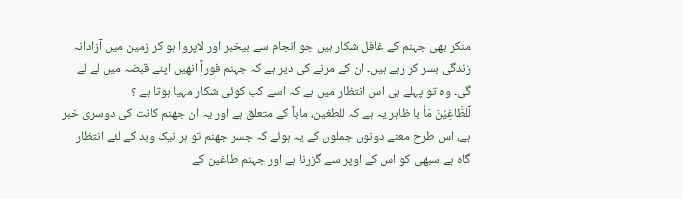منکر بھی جہنم کے غافل شکار ہیں جو انجام سے بیخبر اور لاپروا ہو کر زمین میں آزادانہ زندگی بسر کر رہے ہیں۔ ان کے مرنے کی دیر ہے کہ جہنم فوراً انھیں اپنے قبضہ میں لے لے گی۔ وہ تو پہلے ہی اس انتظار میں ہے کہ اسے کب کوئی شکار مہیا ہوتا ہے ؟
لِّلطَّاغِيْنَ مَاٰ با ظاہر یہ ہے کہ للطغین، ماباً کے متعلق ہے اور یہ ان جھنم کانت کی دوسری خبر ہے، اس طرح معنے دونوں جملوں کے یہ ہوئے کہ جسر جھنم تو ہر نیک وبد کے لئے انتظار گاہ ہے سبھی کو اس کے اوپر سے گزرنا ہے اور جہنم طاغین کے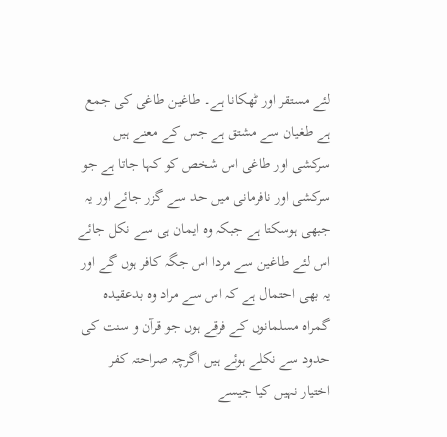لئے مستقر اور ٹھکانا ہے۔ طاغین طاغی کی جمع ہے طغیان سے مشتق ہے جس کے معنے ہیں سرکشی اور طاغی اس شخص کو کہا جاتا ہے جو سرکشی اور نافرمانی میں حد سے گزر جائے اور یہ جبھی ہوسکتا ہے جبکہ وہ ایمان ہی سے نکل جائے اس لئے طاغین سے مردا اس جگہ کافر ہوں گے اور یہ بھی احتمال ہے کہ اس سے مراد وہ بدعقیدہ گمراہ مسلمانوں کے فرقے ہوں جو قرآن و سنت کی حدود سے نکلے ہوئے ہیں اگرچہ صراحتہ کفر اختیار نہیں کیا جیسے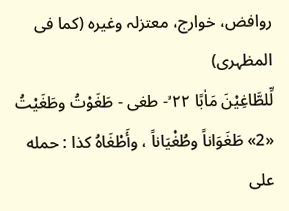روافض، خوارج، معتزلہ وغیرہ (کما فی المظہری)
لِّلطَّاغِيْنَ مَاٰبًا ٢٢ ۙ- طغی - طَغَوْتُ وطَغَيْتُ «2» طَغَوَاناً وطُغْيَاناً ، وأَطْغَاهُ كذا : حمله علی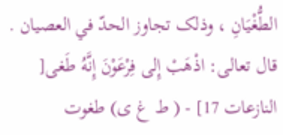الطُّغْيَانِ ، وذلک تجاوز الحدّ في العصیان . قال تعالی: اذْهَبْ إِلى فِرْعَوْنَ إِنَّهُ طَغى[ النازعات 17] - ( ط غ ی) طغوت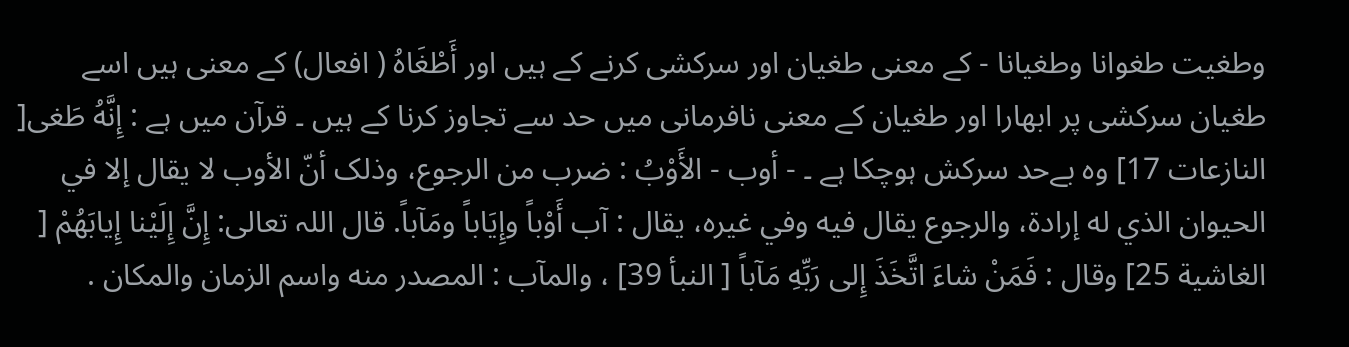وطغیت طغوانا وطغیانا - کے معنی طغیان اور سرکشی کرنے کے ہیں اور أَطْغَاهُ ( افعال) کے معنی ہیں اسے طغیان سرکشی پر ابھارا اور طغیان کے معنی نافرمانی میں حد سے تجاوز کرنا کے ہیں ۔ قرآن میں ہے : إِنَّهُ طَغى[ النازعات 17] وہ بےحد سرکش ہوچکا ہے ۔ - أوب - الأَوْبُ : ضرب من الرجوع، وذلک أنّ الأوب لا يقال إلا في الحیوان الذي له إرادة، والرجوع يقال فيه وفي غيره، يقال : آب أَوْباً وإِيَاباً ومَآباً. قال اللہ تعالی: إِنَّ إِلَيْنا إِيابَهُمْ [ الغاشية 25] وقال : فَمَنْ شاءَ اتَّخَذَ إِلى رَبِّهِ مَآباً [ النبأ 39] ، والمآب : المصدر منه واسم الزمان والمکان .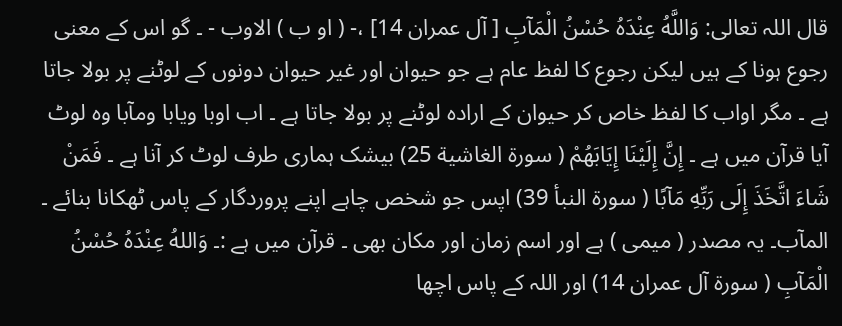قال اللہ تعالی: وَاللَّهُ عِنْدَهُ حُسْنُ الْمَآبِ [ آل عمران 14] ،- ( او ب ) الاوب - ۔ گو اس کے معنی رجوع ہونا کے ہیں لیکن رجوع کا لفظ عام ہے جو حیوان اور غیر حیوان دونوں کے لوٹنے پر بولا جاتا ہے ۔ مگر اواب کا لفظ خاص کر حیوان کے ارادہ لوٹنے پر بولا جاتا ہے ۔ اب اوبا ویابا ومآبا وہ لوٹ آیا قرآن میں ہے ۔ إِنَّ إِلَيْنَا إِيَابَهُمْ ( سورة الغاشية 25) بیشک ہماری طرف لوٹ کر آنا ہے ۔ فَمَنْ شَاءَ اتَّخَذَ إِلَى رَبِّهِ مَآبًا ( سورة النبأ 39) اپس جو شخص چاہے اپنے پروردگار کے پاس ٹھکانا بنائے ۔ المآب۔ یہ مصدر ( میمی ) ہے اور اسم زمان اور مکان بھی ۔ قرآن میں ہے :۔ وَاللهُ عِنْدَهُ حُسْنُ الْمَآبِ ( سورة آل عمران 14) اور اللہ کے پاس اچھا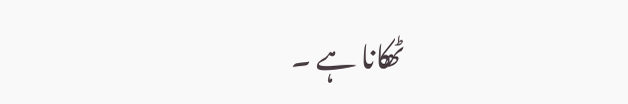ٹھکانا ہے ۔